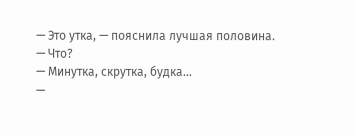— Это утка, — пояснила лучшая половина.
— Что?
— Минутка, скрутка, будка…
—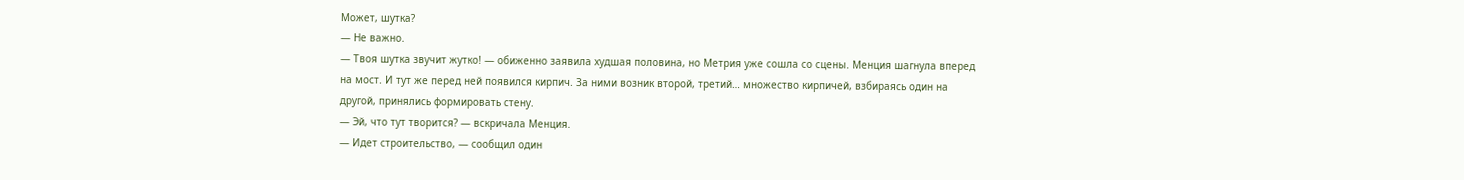Может, шутка?
— Не важно.
— Твоя шутка звучит жутко! — обиженно заявила худшая половина, но Метрия уже сошла со сцены. Менция шагнула вперед на мост. И тут же перед ней появился кирпич. За ними возник второй, третий… множество кирпичей, взбираясь один на другой, принялись формировать стену.
— Эй, что тут творится? — вскричала Менция.
— Идет строительство, — сообщил один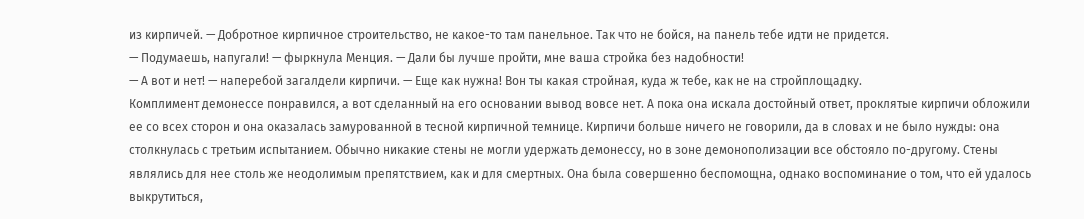из кирпичей. — Добротное кирпичное строительство, не какое-то там панельное. Так что не бойся, на панель тебе идти не придется.
— Подумаешь, напугали! — фыркнула Менция. — Дали бы лучше пройти, мне ваша стройка без надобности!
— А вот и нет! — наперебой загалдели кирпичи. — Еще как нужна! Вон ты какая стройная, куда ж тебе, как не на стройплощадку.
Комплимент демонессе понравился, а вот сделанный на его основании вывод вовсе нет. А пока она искала достойный ответ, проклятые кирпичи обложили ее со всех сторон и она оказалась замурованной в тесной кирпичной темнице. Кирпичи больше ничего не говорили, да в словах и не было нужды: она столкнулась с третьим испытанием. Обычно никакие стены не могли удержать демонессу, но в зоне демонополизации все обстояло по-другому. Стены являлись для нее столь же неодолимым препятствием, как и для смертных. Она была совершенно беспомощна, однако воспоминание о том, что ей удалось выкрутиться,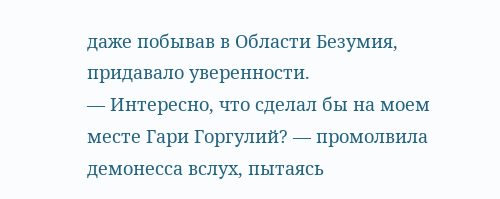даже побывав в Области Безумия, придавало уверенности.
— Интересно, что сделал бы на моем месте Гари Горгулий? — промолвила демонесса вслух, пытаясь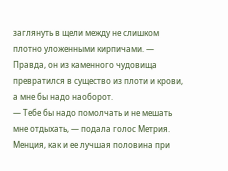заглянуть в щели между не слишком плотно уложенными кирпичами. — Правда, он из каменного чудовища превратился в существо из плоти и крови, а мне бы надо наоборот.
— Тебе бы надо помолчать и не мешать мне отдыхать, — подала голос Метрия.
Менция, как и ее лучшая половина при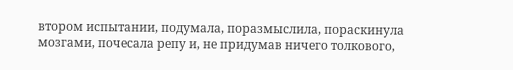втором испытании, подумала, поразмыслила, пораскинула мозгами, почесала репу и, не придумав ничего толкового,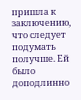пришла к заключению, что следует подумать получше. Ей было доподлинно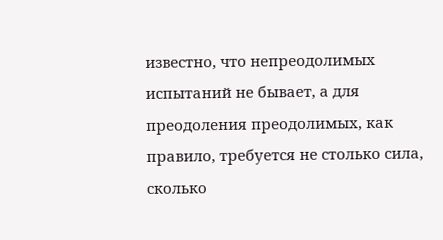известно, что непреодолимых испытаний не бывает, а для преодоления преодолимых, как правило, требуется не столько сила, сколько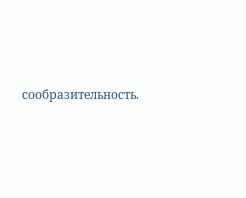сообразительность.